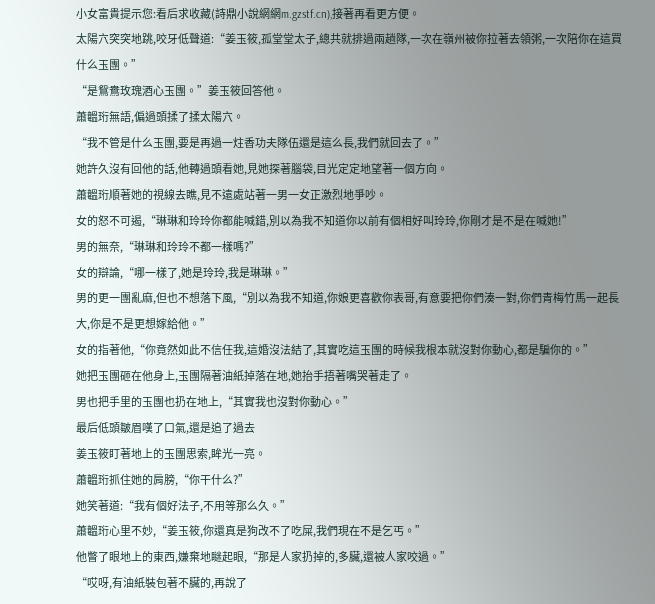小女富貴提示您:看后求收藏(詩鼎小說網網m.gzstf.cn),接著再看更方便。
太陽穴突突地跳,咬牙低聲道:“姜玉筱,孤堂堂太子,總共就排過兩趟隊,一次在嶺州被你拉著去領粥,一次陪你在這買什么玉團。”
“是鴛鴦玫瑰酒心玉團。”姜玉筱回答他。
蕭韞珩無語,偏過頭揉了揉太陽穴。
“我不管是什么玉團,要是再過一炷香功夫隊伍還是這么長,我們就回去了。”
她許久沒有回他的話,他轉過頭看她,見她探著腦袋,目光定定地望著一個方向。
蕭韞珩順著她的視線去瞧,見不遠處站著一男一女正激烈地爭吵。
女的怒不可遏,“琳琳和玲玲你都能喊錯,別以為我不知道你以前有個相好叫玲玲,你剛才是不是在喊她!”
男的無奈,“琳琳和玲玲不都一樣嗎?”
女的辯論,“哪一樣了,她是玲玲,我是琳琳。”
男的更一團亂麻,但也不想落下風,“別以為我不知道,你娘更喜歡你表哥,有意要把你們湊一對,你們青梅竹馬一起長大,你是不是更想嫁給他。”
女的指著他,“你竟然如此不信任我,這婚沒法結了,其實吃這玉團的時候我根本就沒對你動心,都是騙你的。”
她把玉團砸在他身上,玉團隔著油紙掉落在地,她抬手捂著嘴哭著走了。
男也把手里的玉團也扔在地上,“其實我也沒對你動心。”
最后低頭皺眉嘆了口氣,還是追了過去
姜玉筱盯著地上的玉團思索,眸光一亮。
蕭韞珩抓住她的肩膀,“你干什么?”
她笑著道:“我有個好法子,不用等那么久。”
蕭韞珩心里不妙,“姜玉筱,你還真是狗改不了吃屎,我們現在不是乞丐。”
他瞥了眼地上的東西,嫌棄地瞇起眼,“那是人家扔掉的,多臟,還被人家咬過。”
“哎呀,有油紙裝包著不臟的,再說了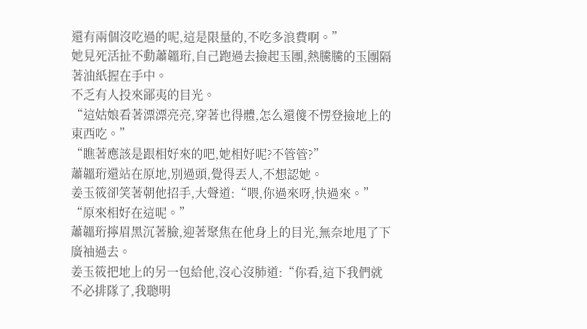還有兩個沒吃過的呢,這是限量的,不吃多浪費啊。”
她見死活扯不動蕭韞珩,自己跑過去撿起玉團,熱騰騰的玉團隔著油紙握在手中。
不乏有人投來鄙夷的目光。
“這姑娘看著漂漂亮亮,穿著也得體,怎么還傻不愣登撿地上的東西吃。”
“瞧著應該是跟相好來的吧,她相好呢?不管管?”
蕭韞珩還站在原地,別過頭,覺得丟人,不想認她。
姜玉筱卻笑著朝他招手,大聲道:“喂,你過來呀,快過來。”
“原來相好在這呢。”
蕭韞珩擰眉黑沉著臉,迎著聚焦在他身上的目光,無奈地甩了下廣袖過去。
姜玉筱把地上的另一包給他,沒心沒肺道:“你看,這下我們就不必排隊了,我聰明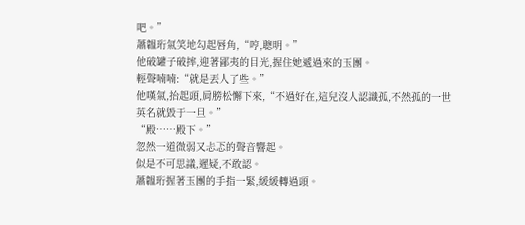吧。”
蕭韞珩氣笑地勾起唇角,“哼,聰明。”
他破罐子破摔,迎著鄙夷的目光,握住她遞過來的玉團。
輕聲喃喃:“就是丟人了些。”
他嘆氣,抬起頭,肩膀松懈下來,“不過好在,這兒沒人認識孤,不然孤的一世英名就毀于一旦。”
“殿……殿下。”
忽然一道微弱又忐忑的聲音響起。
似是不可思議,遲疑,不敢認。
蕭韞珩握著玉團的手指一緊,緩緩轉過頭。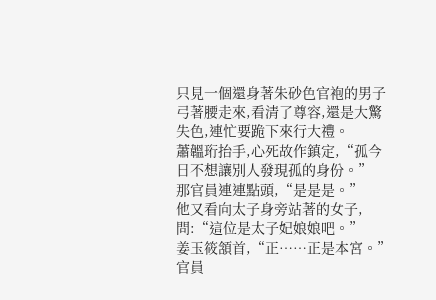只見一個還身著朱砂色官袍的男子弓著腰走來,看清了尊容,還是大驚失色,連忙要跪下來行大禮。
蕭韞珩抬手,心死故作鎮定,“孤今日不想讓別人發現孤的身份。”
那官員連連點頭,“是是是。”
他又看向太子身旁站著的女子,問:“這位是太子妃娘娘吧。”
姜玉筱頷首,“正……正是本宮。”
官員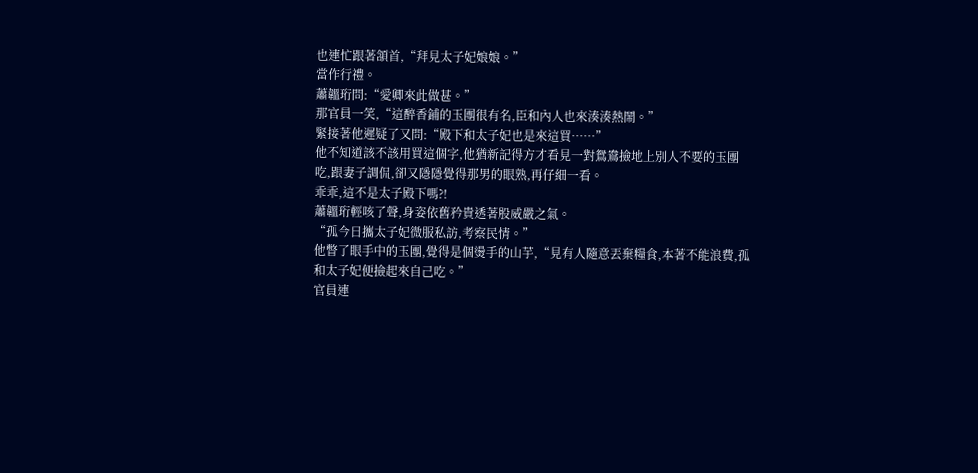也連忙跟著頷首,“拜見太子妃娘娘。”
當作行禮。
蕭韞珩問:“愛卿來此做甚。”
那官員一笑,“這醉香鋪的玉團很有名,臣和內人也來湊湊熱鬧。”
緊接著他遲疑了又問:“殿下和太子妃也是來這買……”
他不知道該不該用買這個字,他猶新記得方才看見一對鴛鴦撿地上別人不要的玉團吃,跟妻子調侃,卻又隱隱覺得那男的眼熟,再仔細一看。
乖乖,這不是太子殿下嗎?!
蕭韞珩輕咳了聲,身姿依舊矜貴透著股威嚴之氣。
“孤今日攜太子妃微服私訪,考察民情。”
他瞥了眼手中的玉團,覺得是個燙手的山芋,“見有人隨意丟棄糧食,本著不能浪費,孤和太子妃便撿起來自己吃。”
官員連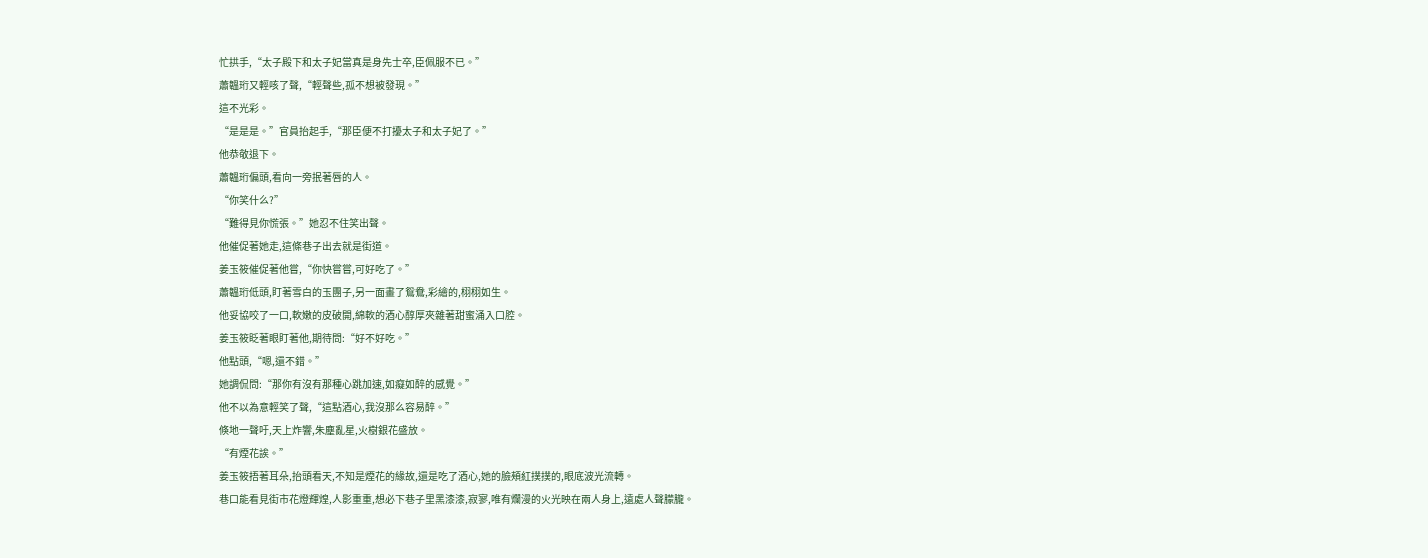忙拱手,“太子殿下和太子妃當真是身先士卒,臣佩服不已。”
蕭韞珩又輕咳了聲,“輕聲些,孤不想被發現。”
這不光彩。
“是是是。”官員抬起手,“那臣便不打擾太子和太子妃了。”
他恭敬退下。
蕭韞珩偏頭,看向一旁抿著唇的人。
“你笑什么?”
“難得見你慌張。”她忍不住笑出聲。
他催促著她走,這條巷子出去就是街道。
姜玉筱催促著他嘗,“你快嘗嘗,可好吃了。”
蕭韞珩低頭,盯著雪白的玉團子,另一面畫了鴛鴦,彩繪的,栩栩如生。
他妥協咬了一口,軟嫩的皮破開,綿軟的酒心醇厚夾雜著甜蜜涌入口腔。
姜玉筱眨著眼盯著他,期待問:“好不好吃。”
他點頭,“嗯,還不錯。”
她調侃問:“那你有沒有那種心跳加速,如癡如醉的感覺。”
他不以為意輕笑了聲,“這點酒心,我沒那么容易醉。”
倏地一聲吁,天上炸響,朱塵亂星,火樹銀花盛放。
“有煙花誒。”
姜玉筱捂著耳朵,抬頭看天,不知是煙花的緣故,還是吃了酒心,她的臉頰紅撲撲的,眼底波光流轉。
巷口能看見街市花燈輝煌,人影重重,想必下巷子里黑漆漆,寂寥,唯有爛漫的火光映在兩人身上,遠處人聲朦朧。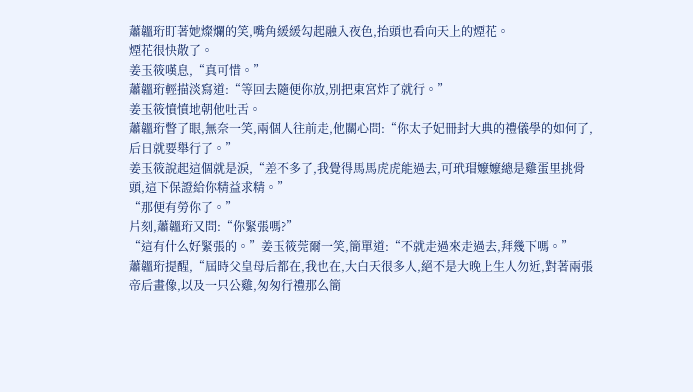蕭韞珩盯著她燦爛的笑,嘴角緩緩勾起融入夜色,抬頭也看向天上的煙花。
煙花很快散了。
姜玉筱嘆息,“真可惜。”
蕭韞珩輕描淡寫道:“等回去隨便你放,別把東宮炸了就行。”
姜玉筱憤憤地朝他吐舌。
蕭韞珩瞥了眼,無奈一笑,兩個人往前走,他關心問:“你太子妃冊封大典的禮儀學的如何了,后日就要舉行了。”
姜玉筱說起這個就是淚,“差不多了,我覺得馬馬虎虎能過去,可玳瑁嬤嬤總是雞蛋里挑骨頭,這下保證給你精益求精。”
“那便有勞你了。”
片刻,蕭韞珩又問:“你緊張嗎?”
“這有什么好緊張的。”姜玉筱莞爾一笑,簡單道:“不就走過來走過去,拜幾下嗎。”
蕭韞珩提醒,“屆時父皇母后都在,我也在,大白天很多人,絕不是大晚上生人勿近,對著兩張帝后畫像,以及一只公雞,匆匆行禮那么簡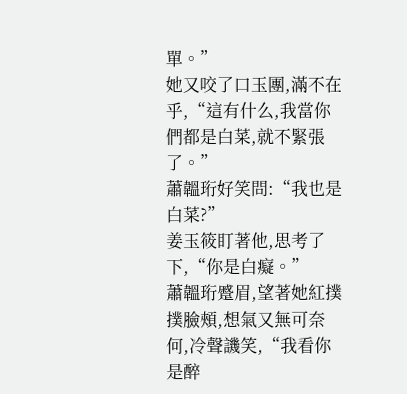單。”
她又咬了口玉團,滿不在乎,“這有什么,我當你們都是白菜,就不緊張了。”
蕭韞珩好笑問:“我也是白菜?”
姜玉筱盯著他,思考了下,“你是白癡。”
蕭韞珩蹙眉,望著她紅撲撲臉頰,想氣又無可奈何,冷聲譏笑,“我看你是醉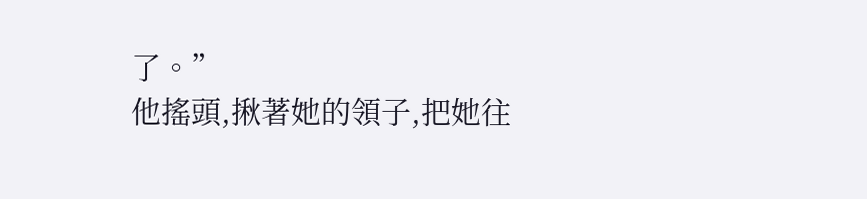了。”
他搖頭,揪著她的領子,把她往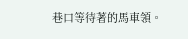巷口等待著的馬車領。